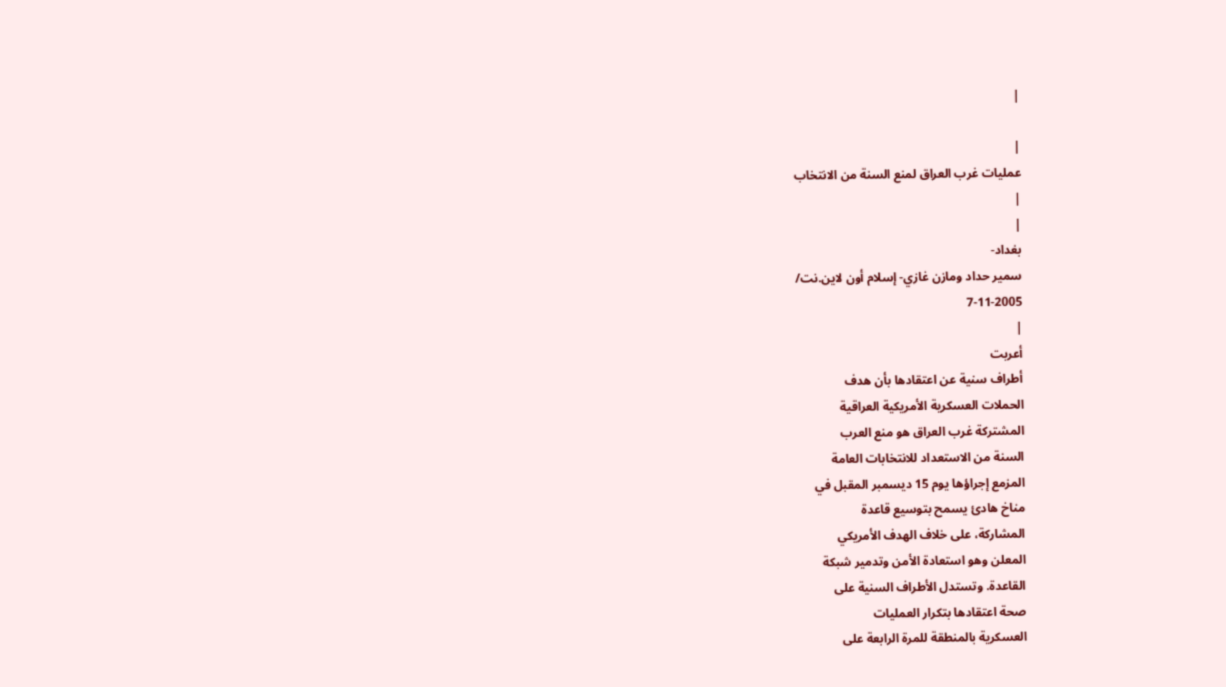|

|
عمليات غرب العراق لمنع السنة من الانتخاب
|
|
بغداد-
سمير حداد ومازن غازي- إسلام أون لاين.نت/
7-11-2005
|
أعربت
أطراف سنية عن اعتقادها بأن هدف
الحملات العسكرية الأمريكية العراقية
المشتركة غرب العراق هو منع العرب
السنة من الاستعداد للانتخابات العامة
المزمع إجراؤها يوم 15 ديسمبر المقبل في
مناخ هادئ يسمح بتوسيع قاعدة
المشاركة، على خلاف الهدف الأمريكي
المعلن وهو استعادة الأمن وتدمير شبكة
القاعدة. وتستدل الأطراف السنية على
صحة اعتقادها بتكرار العمليات
العسكرية بالمنطقة للمرة الرابعة على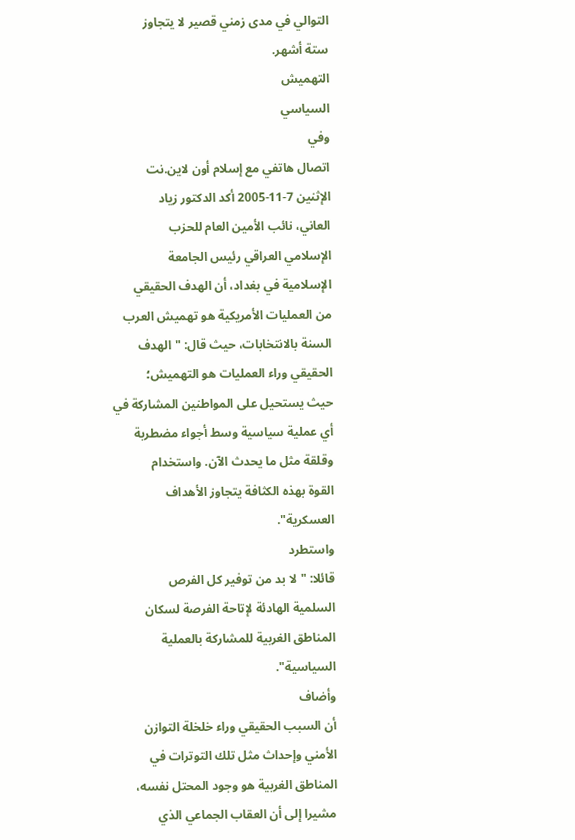التوالي في مدى زمني قصير لا يتجاوز
ستة أشهر.
التهميش
السياسي
وفي
اتصال هاتفي مع إسلام أون لاين.نت
الإثنين 7-11-2005 أكد الدكتور زياد
العاني، نائب الأمين العام للحزب
الإسلامي العراقي رئيس الجامعة
الإسلامية في بغداد، أن الهدف الحقيقي
من العمليات الأمريكية هو تهميش العرب
السنة بالانتخابات، حيث قال: "الهدف
الحقيقي وراء العمليات هو التهميش؛
حيث يستحيل على المواطنين المشاركة في
أي عملية سياسية وسط أجواء مضطربة
وقلقة مثل ما يحدث الآن. واستخدام
القوة بهذه الكثافة يتجاوز الأهداف
العسكرية".
واستطرد
قائلا: "لا بد من توفير كل الفرص
السلمية الهادئة لإتاحة الفرصة لسكان
المناطق الغربية للمشاركة بالعملية
السياسية".
وأضاف
أن السبب الحقيقي وراء خلخلة التوازن
الأمني وإحداث مثل تلك التوترات في
المناطق الغربية هو وجود المحتل نفسه،
مشيرا إلى أن العقاب الجماعي الذي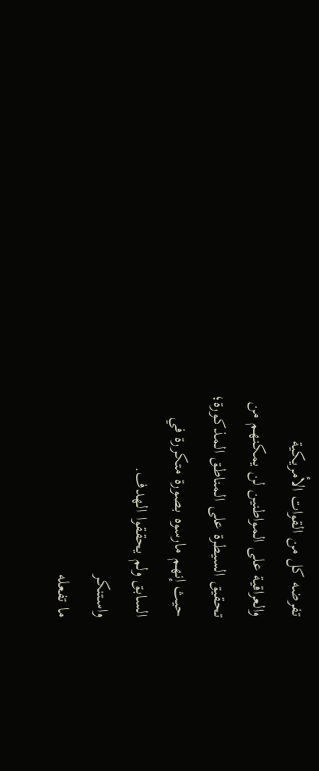تفرضه كل من القوات الأمريكية
والعراقية على المواطنين لن يمكنهم من
تحقيق السيطرة على المناطق المذكورة؛
حيث إنهم مارسوه بصورة متكررة في
السابق ولم يحققوا الهدف.
واستنكر
ما تفعله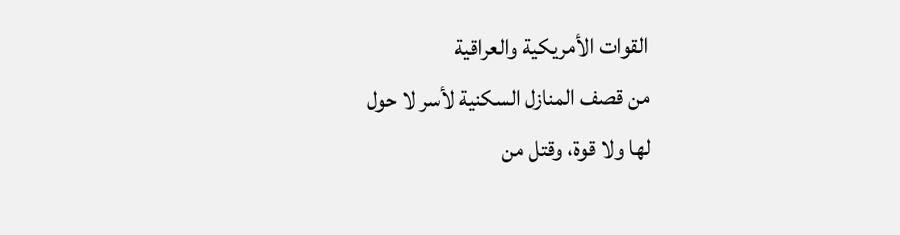القوات الأمريكية والعراقية
من قصف المنازل السكنية لأسر لا حول
لها ولا قوة، وقتل من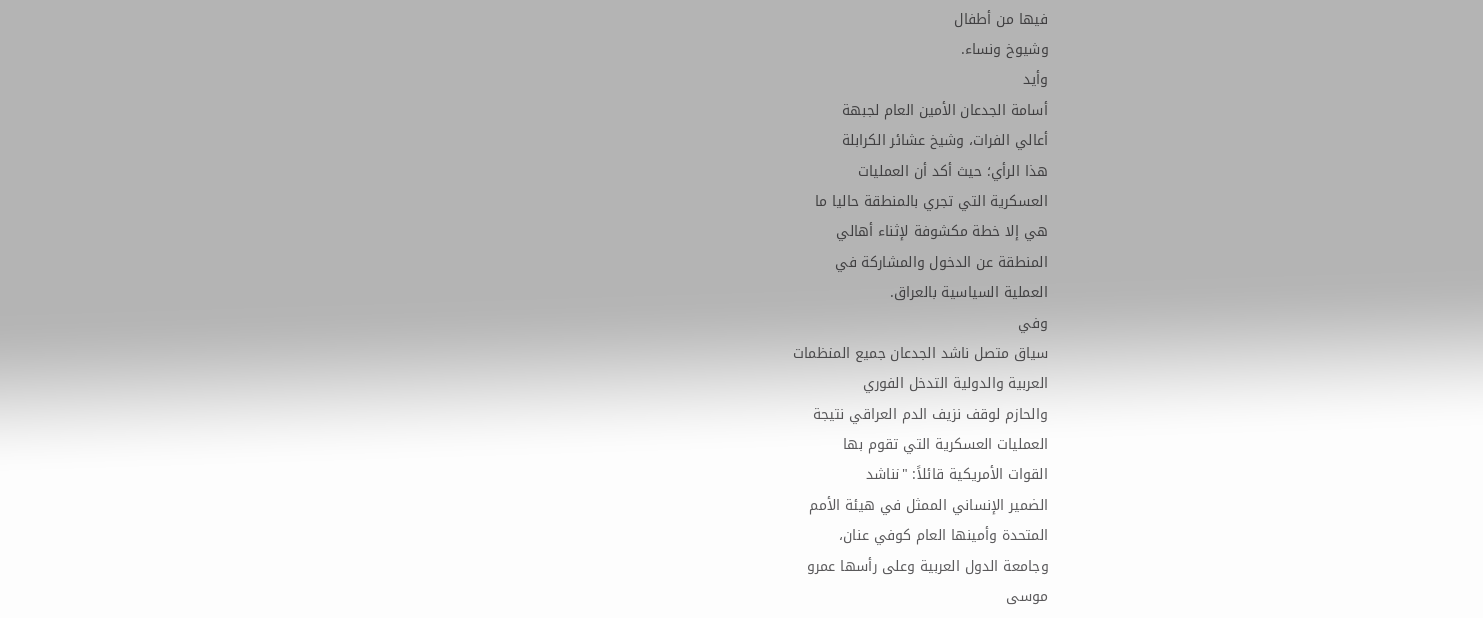فيها من أطفال
وشيوخ ونساء.
وأيد
أسامة الجدعان الأمين العام لجبهة
أعالي الفرات، وشيخ عشائر الكرابلة
هذا الرأي؛ حيث أكد أن العمليات
العسكرية التي تجري بالمنطقة حاليا ما
هي إلا خطة مكشوفة لإثناء أهالي
المنطقة عن الدخول والمشاركة في
العملية السياسية بالعراق.
وفي
سياق متصل ناشد الجدعان جميع المنظمات
العربية والدولية التدخل الفوري
والحازم لوقف نزيف الدم العراقي نتيجة
العمليات العسكرية التي تقوم بها
القوات الأمريكية قائلاً: "نناشد
الضمير الإنساني الممثل في هيئة الأمم
المتحدة وأمينها العام كوفي عنان،
وجامعة الدول العربية وعلى رأسها عمرو
موسى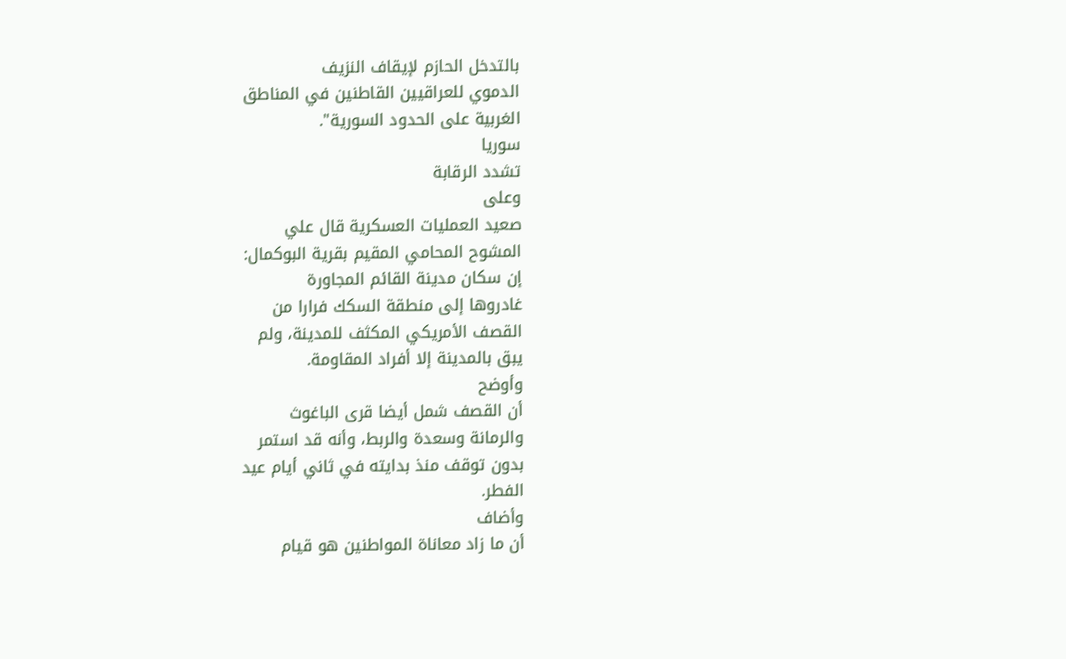بالتدخل الحازم لإيقاف النزيف
الدموي للعراقيين القاطنين في المناطق
الغربية على الحدود السورية".
سوريا
تشدد الرقابة
وعلى
صعيد العمليات العسكرية قال علي
المشوح المحامي المقيم بقرية البوكمال:
إن سكان مدينة القائم المجاورة
غادروها إلى منطقة السكك فرارا من
القصف الأمريكي المكثف للمدينة، ولم
يبق بالمدينة إلا أفراد المقاومة.
وأوضح
أن القصف شمل أيضا قرى الباغوث
والرمانة وسعدة والربط، وأنه قد استمر
بدون توقف منذ بدايته في ثاني أيام عيد
الفطر.
وأضاف
أن ما زاد معاناة المواطنين هو قيام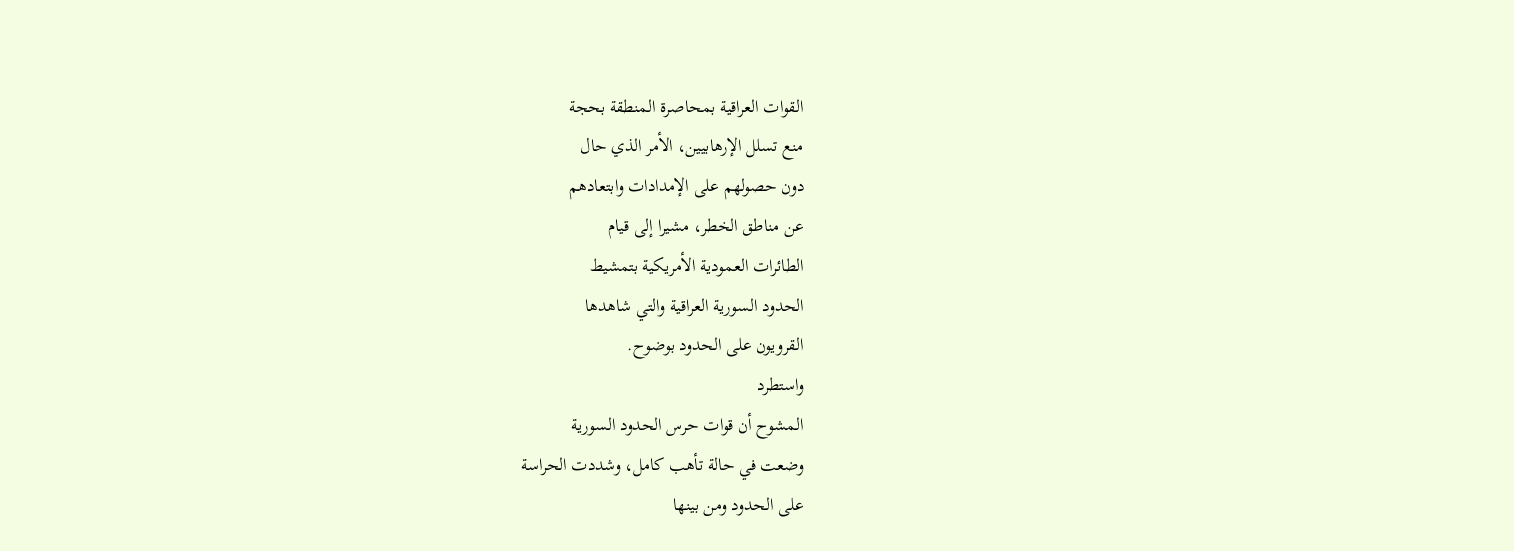القوات العراقية بمحاصرة المنطقة بحجة
منع تسلل الإرهابيين، الأمر الذي حال
دون حصولهم على الإمدادات وابتعادهم
عن مناطق الخطر، مشيرا إلى قيام
الطائرات العمودية الأمريكية بتمشيط
الحدود السورية العراقية والتي شاهدها
القرويون على الحدود بوضوح.
واستطرد
المشوح أن قوات حرس الحدود السورية
وضعت في حالة تأهب كامل، وشددت الحراسة
على الحدود ومن بينها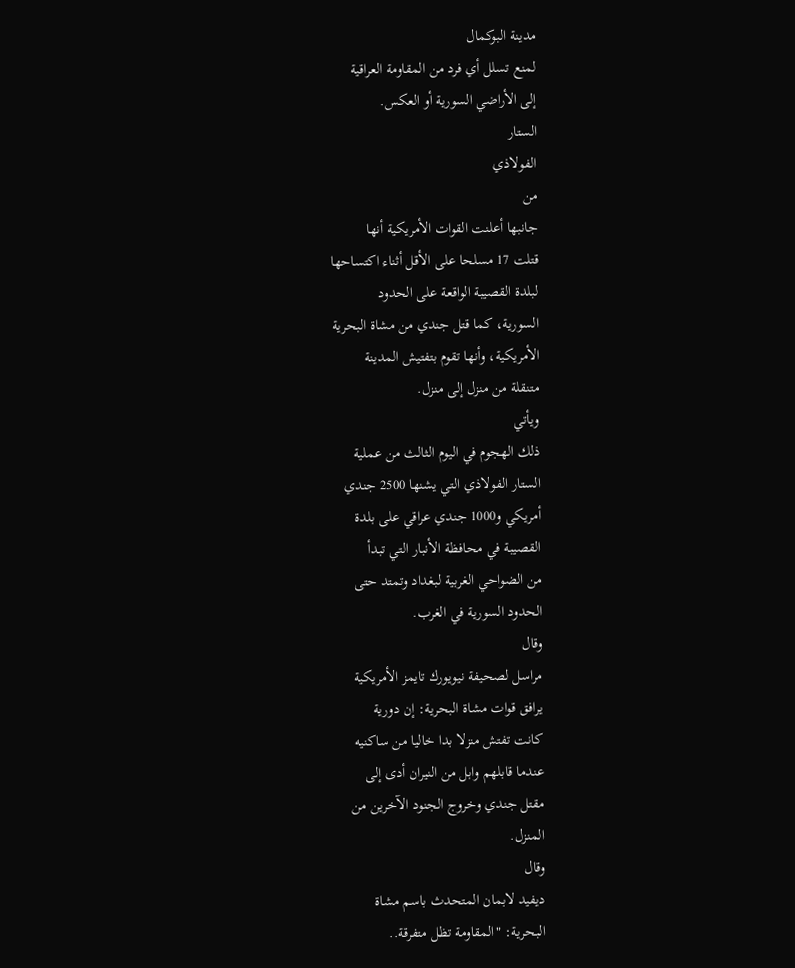مدينة البوكمال
لمنع تسلل أي فرد من المقاومة العراقية
إلى الأراضي السورية أو العكس.
الستار
الفولاذي
من
جانبها أعلنت القوات الأمريكية أنها
قتلت 17 مسلحا على الأقل أثناء اكتساحها
لبلدة القصيبة الواقعة على الحدود
السورية، كما قتل جندي من مشاة البحرية
الأمريكية، وأنها تقوم بتفتيش المدينة
متنقلة من منزل إلى منزل.
ويأتي
ذلك الهجوم في اليوم الثالث من عملية
الستار الفولاذي التي يشنها 2500 جندي
أمريكي و1000 جندي عراقي على بلدة
القصيبة في محافظة الأنبار التي تبدأ
من الضواحي الغربية لبغداد وتمتد حتى
الحدود السورية في الغرب.
وقال
مراسل لصحيفة نيويورك تايمز الأمريكية
يرافق قوات مشاة البحرية: إن دورية
كانت تفتش منزلا بدا خاليا من ساكنيه
عندما قابلهم وابل من النيران أدى إلى
مقتل جندي وخروج الجنود الآخرين من
المنزل.
وقال
ديفيد لابمان المتحدث باسم مشاة
البحرية: "المقاومة تظل متفرقة..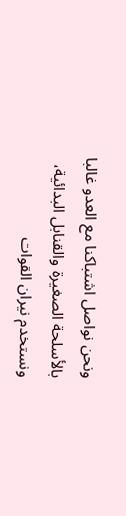ونحن نواصل اشتباكنا مع العدو غالبا
بالأسلحة الصغيرة والقنابل البدائية،
ونستخدم نيران القوات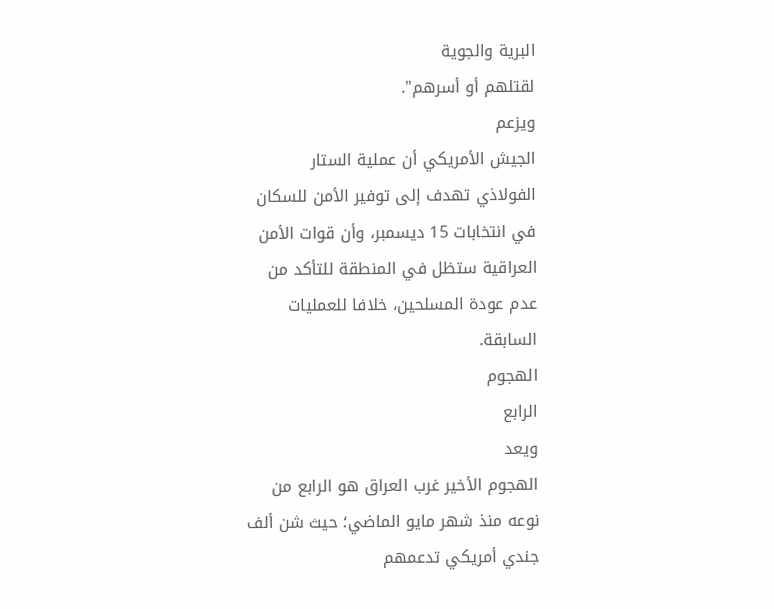البرية والجوية
لقتلهم أو أسرهم".
ويزعم
الجيش الأمريكي أن عملية الستار
الفولاذي تهدف إلى توفير الأمن للسكان
في انتخابات 15 ديسمبر، وأن قوات الأمن
العراقية ستظل في المنطقة للتأكد من
عدم عودة المسلحين، خلافا للعمليات
السابقة.
الهجوم
الرابع
ويعد
الهجوم الأخير غرب العراق هو الرابع من
نوعه منذ شهر مايو الماضي؛ حيث شن ألف
جندي أمريكي تدعمهم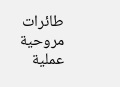طائرات مروحية
عملية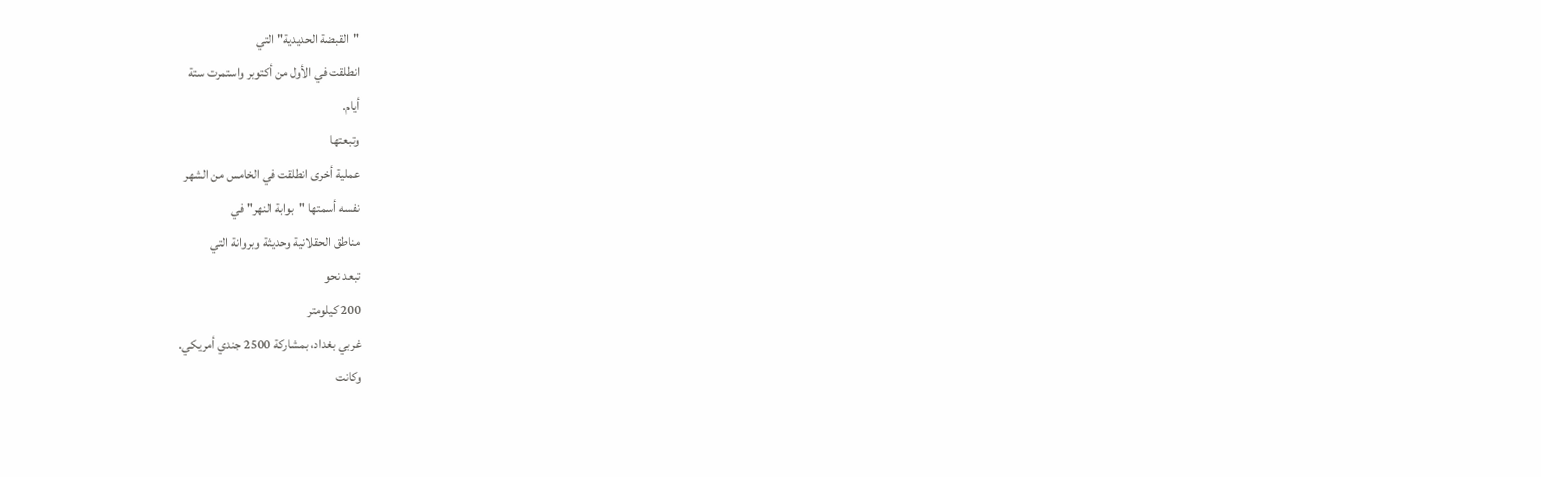"القبضة الحديدية" التي
انطلقت في الأول من أكتوبر واستمرت ستة
أيام.
وتبعتها
عملية أخرى انطلقت في الخامس من الشهر
نفسه أسمتها "بوابة النهر" في
مناطق الحقلانية وحديثة وبروانة التي
تبعد نحو
200 كيلومتر
غربي بغداد، بمشاركة 2500 جندي أمريكي.
وكانت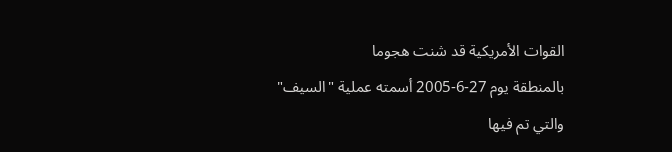القوات الأمريكية قد شنت هجوما
بالمنطقة يوم 27-6-2005 أسمته عملية "السيف"
والتي تم فيها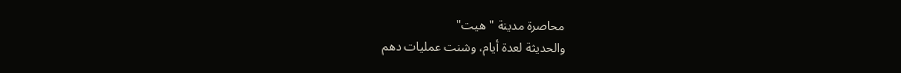محاصرة مدينة "هيت"
والحديثة لعدة أيام، وشنت عمليات دهم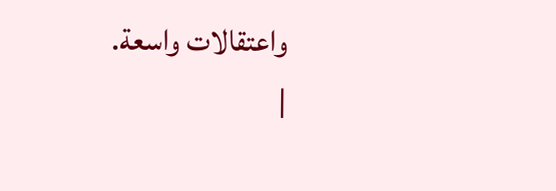واعتقالات واسعة.
|